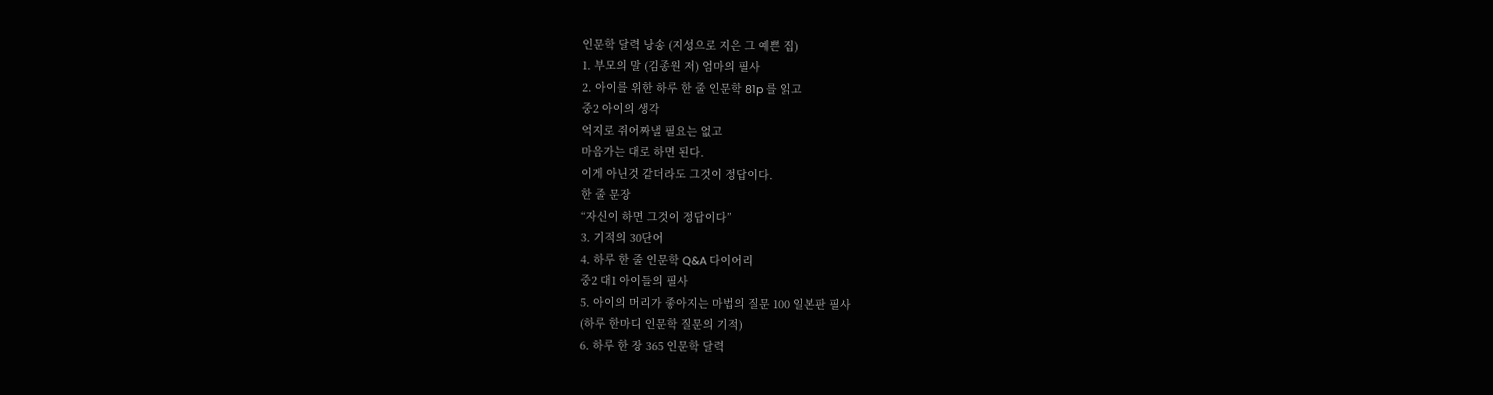인문학 달력 낭송 (지성으로 지은 그 예쁜 집)
1. 부모의 말 (김종원 저) 엄마의 필사
2. 아이를 위한 하루 한 줄 인문학 81p 를 읽고
중2 아이의 생각
억지로 쥐어짜낼 필요는 없고
마음가는 대로 하면 된다.
이게 아닌것 같더라도 그것이 정답이다.
한 줄 문장
“자신이 하면 그것이 정답이다”
3. 기적의 30단어
4. 하루 한 줄 인문학 Q&A 다이어리
중2 대1 아이들의 필사
5. 아이의 머리가 좋아지는 마법의 질문 100 일본판 필사
(하루 한마디 인문학 질문의 기적)
6. 하루 한 장 365 인문학 달력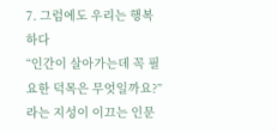7. 그럼에도 우리는 행복하다
“인간이 살아가는데 꼭 필요한 덕목은 무엇일까요?” 라는 지성이 이끄는 인문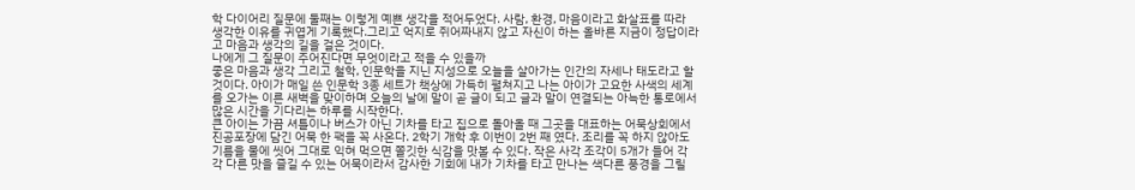학 다이어리 질문에 둘째는 이렇게 예쁜 생각을 적어두었다. 사람, 환경, 마음이라고 화살표를 따라 생각한 이유를 귀엽게 기록했다.그리고 억지로 쥐어짜내지 않고 자신이 하는 올바른 지금이 정답이라고 마음과 생각의 길을 걸은 것이다.
나에게 그 질문이 주어진다면 무엇이라고 적을 수 있을까
좋은 마음과 생각 그리고 철학, 인문학을 지닌 지성으로 오늘을 살아가는 인간의 자세나 태도라고 할 것이다. 아이가 매일 쓴 인문학 3종 세트가 책상에 가득히 펼쳐지고 나는 아이가 고요한 사색의 세계를 오가는 이른 새벽을 맞이하며 오늘의 날에 말이 곧 글이 되고 글과 말이 연결되는 아늑한 통로에서 많은 시간을 기다리는 하루를 시작한다.
큰 아이는 가끔 셔틀이나 버스가 아닌 기차를 타고 집으로 돌아올 때 그곳을 대표하는 어묵상회에서 진공포장에 담긴 어묵 한 팩을 꼭 사온다. 2학기 개학 후 이번이 2번 째 였다. 조리를 꼭 하지 않아도 기름을 물에 씻어 그대로 익혀 먹으면 쫄깃한 식감을 맛볼 수 있다. 작은 사각 조각이 5개가 들어 각 각 다른 맛을 즐길 수 있는 어묵이라서 감사한 기회에 내가 기차를 타고 만나는 색다른 풍경을 그릴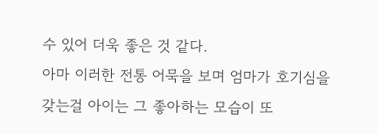수 있어 더욱 좋은 것 같다.
아마 이러한 전통 어묵을 보며 엄마가 호기심을 갖는걸 아이는 그 좋아하는 모습이 또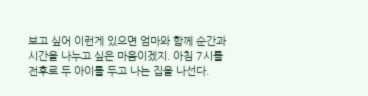보고 싶어 이런게 있으면 엄마와 함께 순간과 시간을 나누고 싶은 마음이겠지. 아침 7시를 전후로 두 아이를 두고 나는 집을 나선다.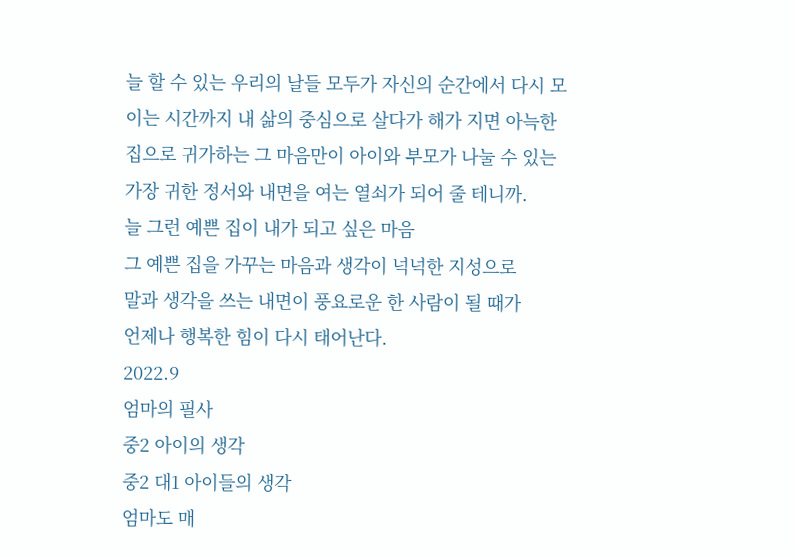늘 할 수 있는 우리의 날들 모두가 자신의 순간에서 다시 모이는 시간까지 내 삶의 중심으로 살다가 해가 지면 아늑한 집으로 귀가하는 그 마음만이 아이와 부모가 나눌 수 있는 가장 귀한 정서와 내면을 여는 열쇠가 되어 줄 테니까.
늘 그런 예쁜 집이 내가 되고 싶은 마음
그 예쁜 집을 가꾸는 마음과 생각이 넉넉한 지성으로
말과 생각을 쓰는 내면이 풍요로운 한 사람이 될 때가
언제나 행복한 힘이 다시 태어난다.
2022.9
엄마의 필사
중2 아이의 생각
중2 대1 아이들의 생각
엄마도 매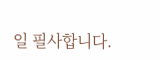일 필사합니다.